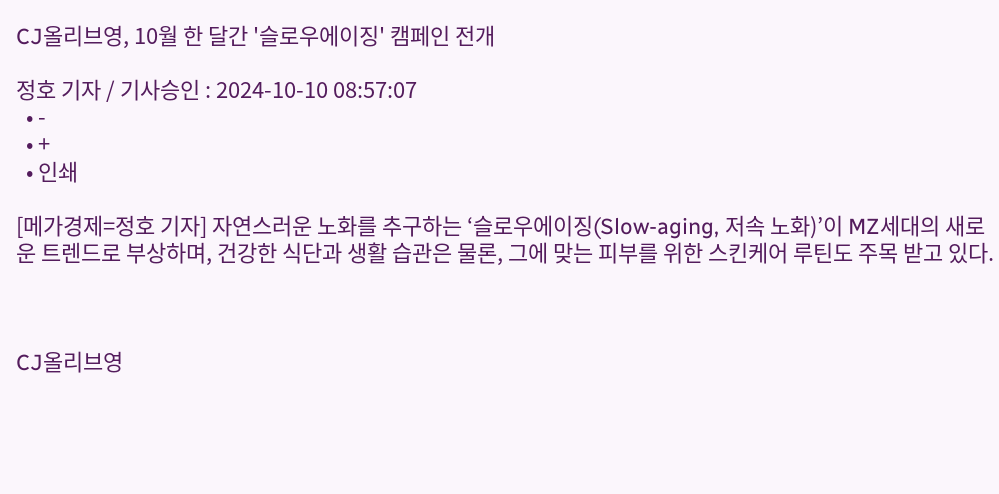CJ올리브영, 10월 한 달간 '슬로우에이징' 캠페인 전개

정호 기자 / 기사승인 : 2024-10-10 08:57:07
  • -
  • +
  • 인쇄

[메가경제=정호 기자] 자연스러운 노화를 추구하는 ‘슬로우에이징(Slow-aging, 저속 노화)’이 MZ세대의 새로운 트렌드로 부상하며, 건강한 식단과 생활 습관은 물론, 그에 맞는 피부를 위한 스킨케어 루틴도 주목 받고 있다.



CJ올리브영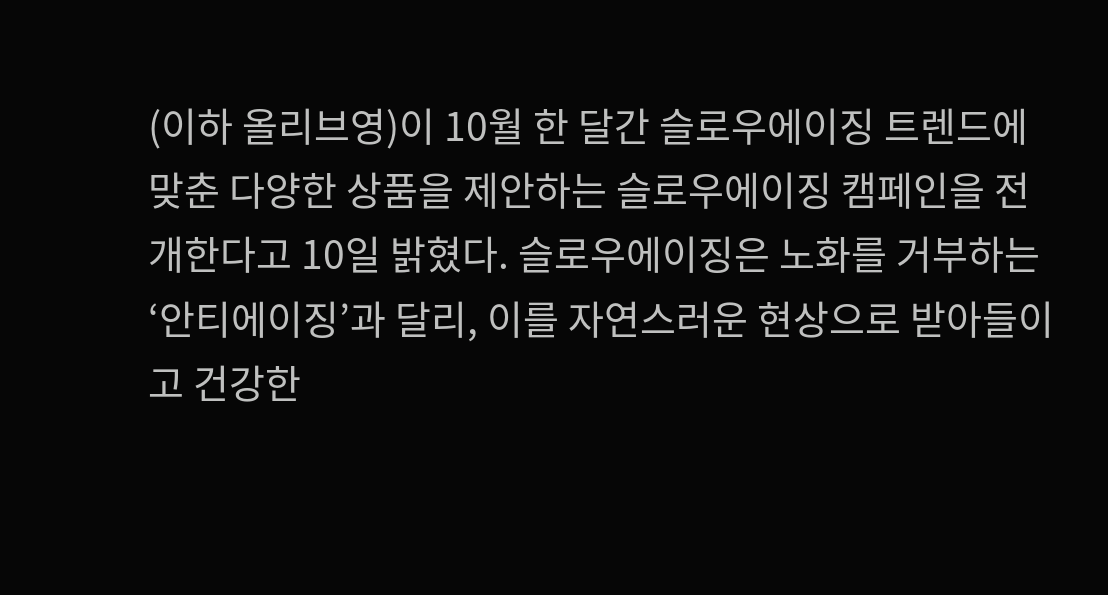(이하 올리브영)이 10월 한 달간 슬로우에이징 트렌드에 맞춘 다양한 상품을 제안하는 슬로우에이징 캠페인을 전개한다고 10일 밝혔다. 슬로우에이징은 노화를 거부하는 ‘안티에이징’과 달리, 이를 자연스러운 현상으로 받아들이고 건강한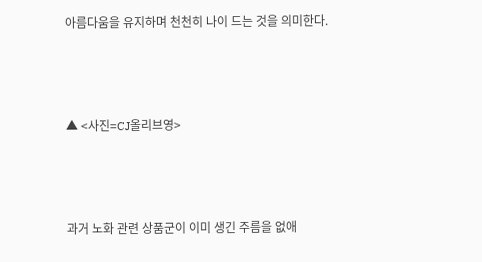아름다움을 유지하며 천천히 나이 드는 것을 의미한다.



▲ <사진=CJ올리브영>



과거 노화 관련 상품군이 이미 생긴 주름을 없애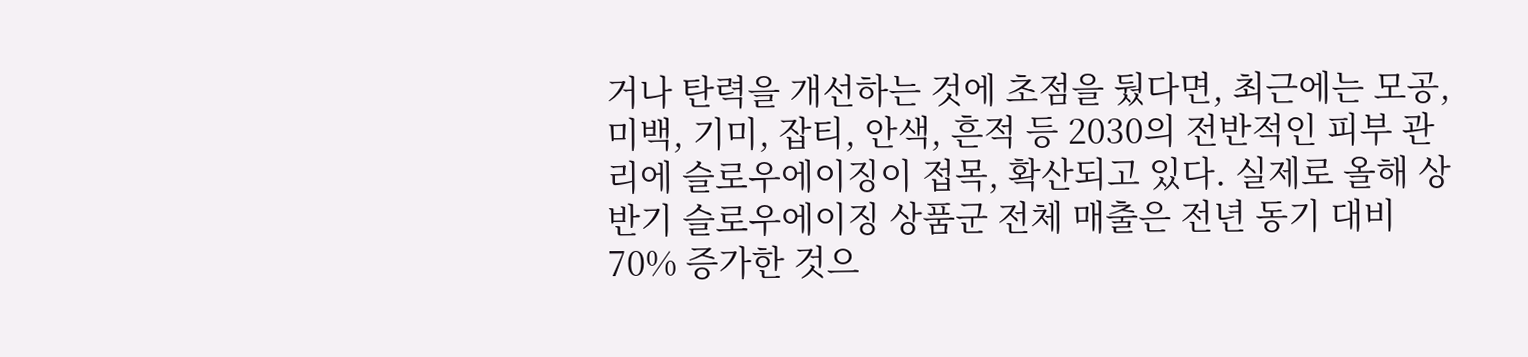거나 탄력을 개선하는 것에 초점을 뒀다면, 최근에는 모공, 미백, 기미, 잡티, 안색, 흔적 등 2030의 전반적인 피부 관리에 슬로우에이징이 접목, 확산되고 있다. 실제로 올해 상반기 슬로우에이징 상품군 전체 매출은 전년 동기 대비 70% 증가한 것으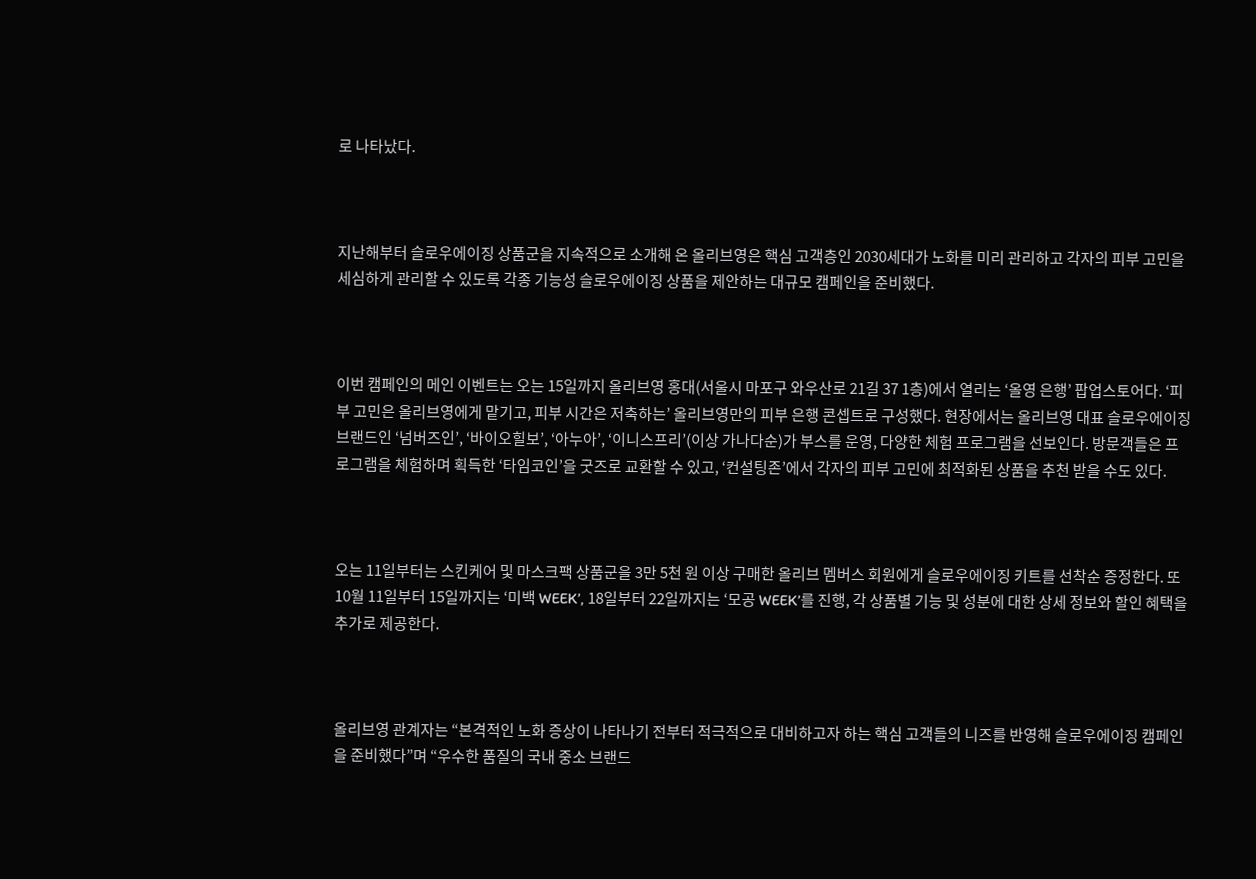로 나타났다.



지난해부터 슬로우에이징 상품군을 지속적으로 소개해 온 올리브영은 핵심 고객층인 2030세대가 노화를 미리 관리하고 각자의 피부 고민을 세심하게 관리할 수 있도록 각종 기능성 슬로우에이징 상품을 제안하는 대규모 캠페인을 준비했다.



이번 캠페인의 메인 이벤트는 오는 15일까지 올리브영 홍대(서울시 마포구 와우산로 21길 37 1층)에서 열리는 ‘올영 은행’ 팝업스토어다. ‘피부 고민은 올리브영에게 맡기고, 피부 시간은 저축하는’ 올리브영만의 피부 은행 콘셉트로 구성했다. 현장에서는 올리브영 대표 슬로우에이징 브랜드인 ‘넘버즈인’, ‘바이오힐보’, ‘아누아’, ‘이니스프리’(이상 가나다순)가 부스를 운영, 다양한 체험 프로그램을 선보인다. 방문객들은 프로그램을 체험하며 획득한 ‘타임코인’을 굿즈로 교환할 수 있고, ‘컨설팅존’에서 각자의 피부 고민에 최적화된 상품을 추천 받을 수도 있다.



오는 11일부터는 스킨케어 및 마스크팩 상품군을 3만 5천 원 이상 구매한 올리브 멤버스 회원에게 슬로우에이징 키트를 선착순 증정한다. 또 10월 11일부터 15일까지는 ‘미백 WEEK’, 18일부터 22일까지는 ‘모공 WEEK’를 진행, 각 상품별 기능 및 성분에 대한 상세 정보와 할인 혜택을 추가로 제공한다.



올리브영 관계자는 “본격적인 노화 증상이 나타나기 전부터 적극적으로 대비하고자 하는 핵심 고객들의 니즈를 반영해 슬로우에이징 캠페인을 준비했다”며 “우수한 품질의 국내 중소 브랜드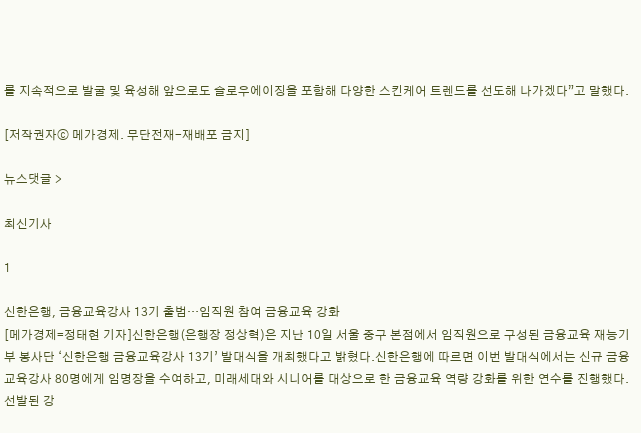를 지속적으로 발굴 및 육성해 앞으로도 슬로우에이징을 포함해 다양한 스킨케어 트렌드를 선도해 나가겠다”고 말했다.

[저작권자ⓒ 메가경제. 무단전재-재배포 금지]

뉴스댓글 >

최신기사

1

신한은행, 금융교육강사 13기 출범…임직원 참여 금융교육 강화
[메가경제=정태현 기자]신한은행(은행장 정상혁)은 지난 10일 서울 중구 본점에서 임직원으로 구성된 금융교육 재능기부 봉사단 ‘신한은행 금융교육강사 13기’ 발대식을 개최했다고 밝혔다.신한은행에 따르면 이번 발대식에서는 신규 금융교육강사 80명에게 임명장을 수여하고, 미래세대와 시니어를 대상으로 한 금융교육 역량 강화를 위한 연수를 진행했다. 선발된 강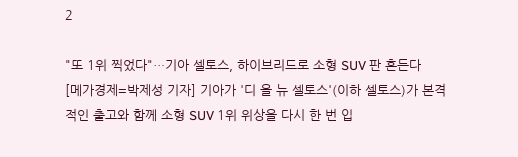2

"또 1위 찍었다"…기아 셀토스, 하이브리드로 소형 SUV 판 흔든다
[메가경제=박제성 기자] 기아가 '디 올 뉴 셀토스'(이하 셀토스)가 본격적인 출고와 함께 소형 SUV 1위 위상을 다시 한 번 입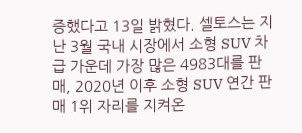증했다고 13일 밝혔다. 셀토스는 지난 3월 국내 시장에서 소형 SUV 차급 가운데 가장 많은 4983대를 판매, 2020년 이후 소형 SUV 연간 판매 1위 자리를 지켜온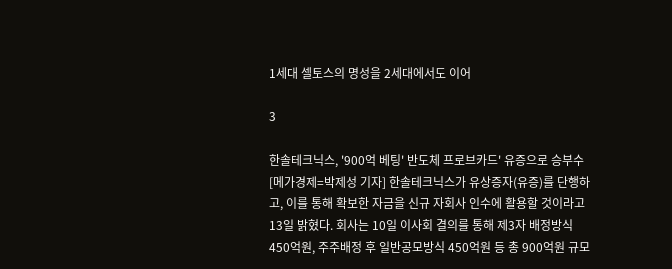1세대 셀토스의 명성을 2세대에서도 이어

3

한솔테크닉스, '900억 베팅' 반도체 프로브카드' 유증으로 승부수
[메가경제=박제성 기자] 한솔테크닉스가 유상증자(유증)를 단행하고, 이를 통해 확보한 자금을 신규 자회사 인수에 활용할 것이라고 13일 밝혔다. 회사는 10일 이사회 결의를 통해 제3자 배정방식 450억원, 주주배정 후 일반공모방식 450억원 등 총 900억원 규모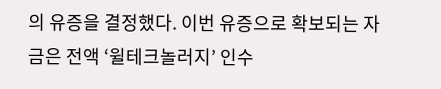의 유증을 결정했다. 이번 유증으로 확보되는 자금은 전액 ‘윌테크놀러지’ 인수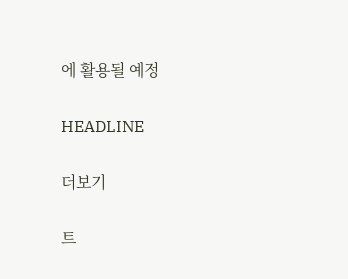에 활용될 예정

HEADLINE

더보기

트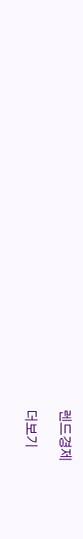렌드경제

더보기